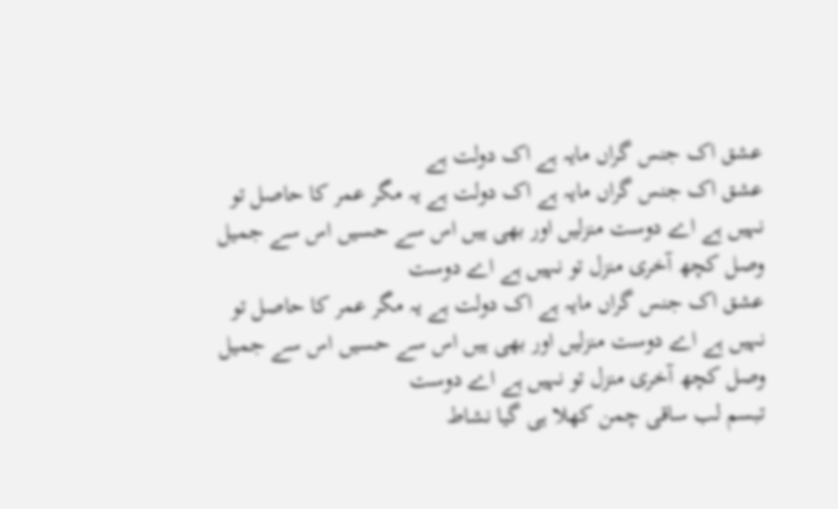عشق اک جنس گراں مایہ ہے اک دولت ہے
عشق اک جنس گراں مایہ ہے اک دولت ہے یہ مگر عمر کا حاصل تو نہیں ہے اے دوست منزلیں اور بھی ہیں اس سے حسیں اس سے جمیل وصل کچھ آخری منزل تو نہیں ہے اے دوست
عشق اک جنس گراں مایہ ہے اک دولت ہے یہ مگر عمر کا حاصل تو نہیں ہے اے دوست منزلیں اور بھی ہیں اس سے حسیں اس سے جمیل وصل کچھ آخری منزل تو نہیں ہے اے دوست
تبسم لب ساقی چمن کھلا ہی گیا نشاط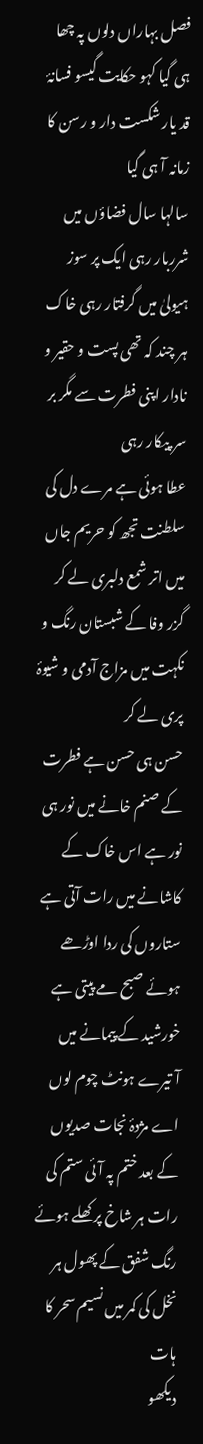فصل بہاراں دلوں پہ چھا ہی گیا کہو حکایت گیسو فسانۂ قد یار شکست دار و رسن کا زمانہ آ ہی گیا
سالہا سال فضاؤں میں شرربار رہی ایک پر سوز ہیولیٰ میں گرفتار رہی خاک ہر چند کہ تھی پست و حقیر و نادار اپنی فطرت سے مگر بر سر پیکار رہی
عطا ہوئی ہے مرے دل کی سلطنت تجھ کو حریم جاں میں اتر شمع دلبری لے کر گزر وفا کے شبستان رنگ و نکہت میں مزاج آدمی و شیوۂ پری لے کر
حسن ہی حسن ہے فطرت کے صنم خانے میں نور ہی نور ہے اس خاک کے کاشانے میں رات آتی ہے ستاروں کی ردا اوڑھے ہوئے صبح مے پیتی ہے خورشید کے پیمانے میں
آ تیرے ہونٹ چوم لوں اے مژدۂ نجات صدیوں کے بعد ختم پہ آئی ستم کی رات ہر شاخ پر کھلے ہوئے رنگ شفق کے پھول ہر نخل کی کمر میں نسیم سحر کا ہات
دیکھو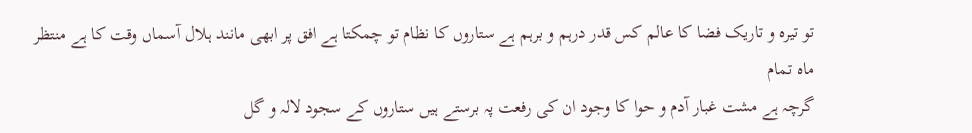تو تیرہ و تاریک فضا کا عالم کس قدر درہم و برہم ہے ستاروں کا نظام تو چمکتا ہے افق پر ابھی مانند ہلال آسماں وقت کا ہے منتظر ماہ تمام
گرچہ ہے مشت غبار آدم و حوا کا وجود ان کی رفعت پہ برستے ہیں ستاروں کے سجود لالہ و گل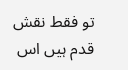تو فقط نقش قدم ہیں اس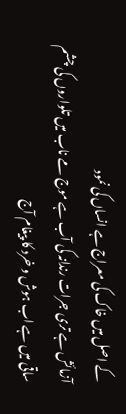کے اصل میں خاک کی معراج ہے انساں کی نمود
آزمائش ہے تری جرات رندانہ کی آب ہے موج مے ناب میں تلواروں کی چشم ساقی میں ہے اب ہوش و خرد کا پیغام آج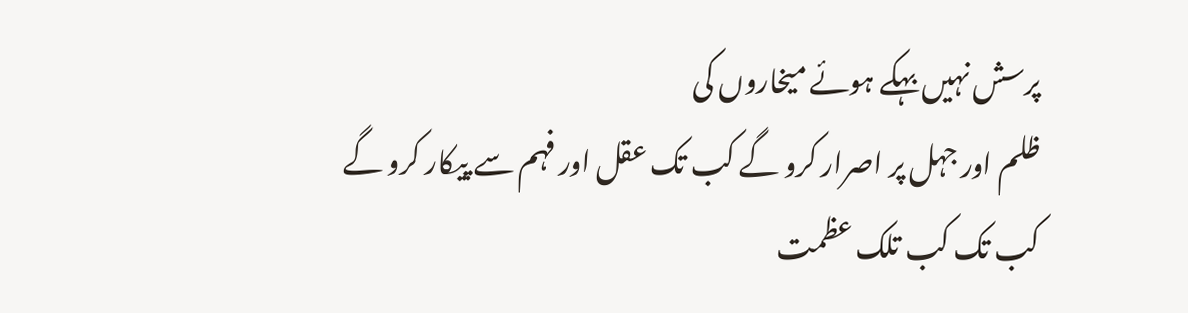پرسش نہیں بہکے ہوئے میخاروں کی
ظلم اور جہل پر اصرار کرو گے کب تک عقل اور فہم سے پیکار کرو گے کب تک کب تلک عظمت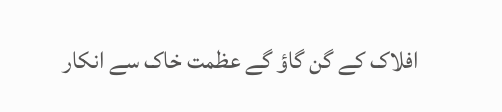افلاک کے گن گاؤ گے عظمت خاک سے انکار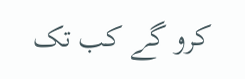کرو گے کب تک